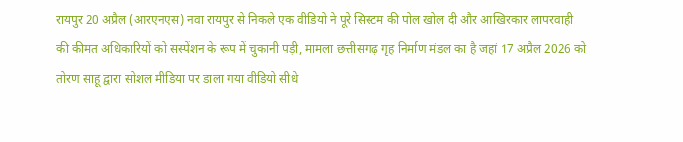रायपुर 20 अप्रैल (आरएनएस) नवा रायपुर से निकले एक वीडियो ने पूरे सिस्टम की पोल खोल दी और आखिरकार लापरवाही की कीमत अधिकारियों को सस्पेंशन के रूप में चुकानी पड़ी, मामला छत्तीसगढ़ गृह निर्माण मंडल का है जहां 17 अप्रैल 2026 को तोरण साहू द्वारा सोशल मीडिया पर डाला गया वीडियो सीधे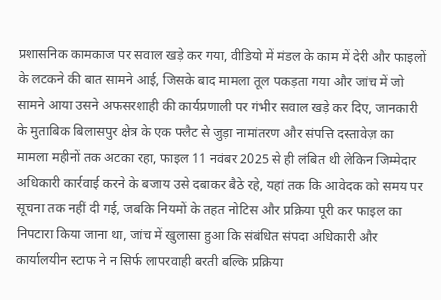प्रशासनिक कामकाज पर सवाल खड़े कर गया, वीडियो में मंडल के काम में देरी और फाइलों के लटकने की बात सामने आई, जिसके बाद मामला तूल पकड़ता गया और जांच में जो सामने आया उसने अफसरशाही की कार्यप्रणाली पर गंभीर सवाल खड़े कर दिए, जानकारी के मुताबिक बिलासपुर क्षेत्र के एक फ्लैट से जुड़ा नामांतरण और संपत्ति दस्तावेज़ का मामला महीनों तक अटका रहा, फाइल 11 नवंबर 2025 से ही लंबित थी लेकिन जिम्मेदार अधिकारी कार्रवाई करने के बजाय उसे दबाकर बैठे रहे, यहां तक कि आवेदक को समय पर सूचना तक नहीं दी गई, जबकि नियमों के तहत नोटिस और प्रक्रिया पूरी कर फाइल का निपटारा किया जाना था, जांच में खुलासा हुआ कि संबंधित संपदा अधिकारी और कार्यालयीन स्टाफ ने न सिर्फ लापरवाही बरती बल्कि प्रक्रिया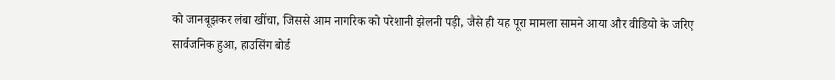को जानबूझकर लंबा खींचा, जिससे आम नागरिक को परेशानी झेलनी पड़ी, जैसे ही यह पूरा मामला सामने आया और वीडियो के जरिए सार्वजनिक हुआ, हाउसिंग बोर्ड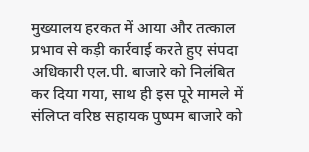मुख्यालय हरकत में आया और तत्काल प्रभाव से कड़ी कार्रवाई करते हुए संपदा अधिकारी एल.पी. बाजारे को निलंबित कर दिया गया, साथ ही इस पूरे मामले में संलिप्त वरिष्ठ सहायक पुष्पम बाजारे को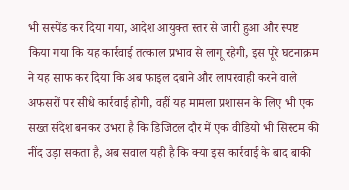भी सस्पेंड कर दिया गया, आदेश आयुक्त स्तर से जारी हुआ और स्पष्ट किया गया कि यह कार्रवाई तत्काल प्रभाव से लागू रहेगी, इस पूरे घटनाक्रम ने यह साफ कर दिया कि अब फाइल दबाने और लापरवाही करने वाले अफसरों पर सीधे कार्रवाई होगी, वहीं यह मामला प्रशासन के लिए भी एक सख्त संदेश बनकर उभरा है कि डिजिटल दौर में एक वीडियो भी सिस्टम की नींद उड़ा सकता है, अब सवाल यही है कि क्या इस कार्रवाई के बाद बाकी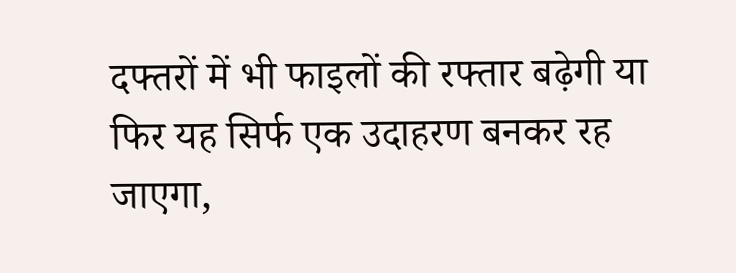दफ्तरों में भी फाइलों की रफ्तार बढ़ेगी या फिर यह सिर्फ एक उदाहरण बनकर रह जाएगा,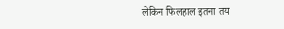लेकिन फिलहाल इतना तय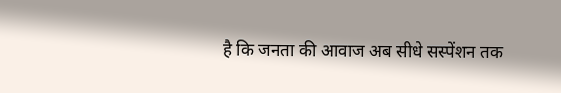है कि जनता की आवाज अब सीधे सस्पेंशन तक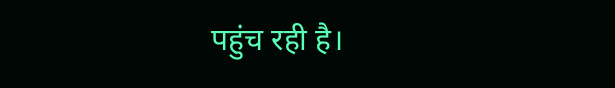पहुंच रही है।